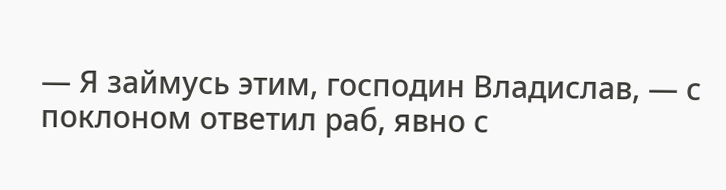— Я займусь этим, господин Владислав, — с поклоном ответил раб, явно с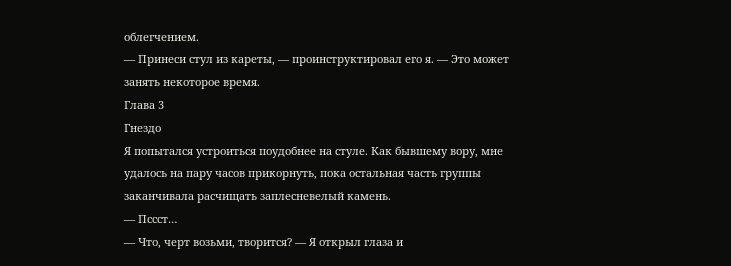облегчением.
— Принеси стул из кареты, — проинструктировал его я. — Это может занять некоторое время.
Глава 3
Гнездо
Я попытался устроиться поудобнее на стуле. Как бывшему вору, мне удалось на пару часов прикорнуть, пока остальная часть группы заканчивала расчищать заплесневелый камень.
— Пссст…
— Что, черт возьми, творится? — Я открыл глаза и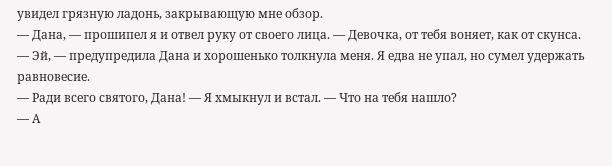увидел грязную ладонь, закрывающую мне обзор.
— Дана, — прошипел я и отвел руку от своего лица. — Девочка, от тебя воняет, как от скунса.
— Эй, — предупредила Дана и хорошенько толкнула меня. Я едва не упал, но сумел удержать равновесие.
— Ради всего святого, Дана! — Я хмыкнул и встал. — Что на тебя нашло?
— А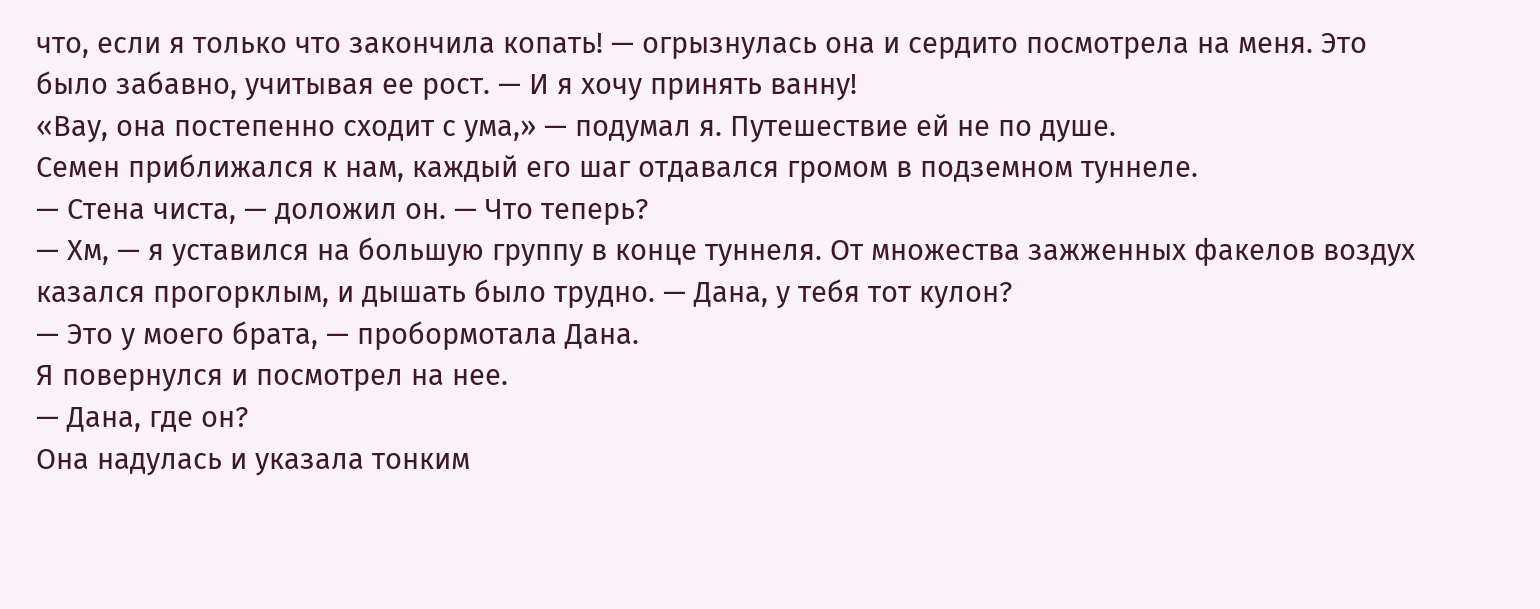что, если я только что закончила копать! — огрызнулась она и сердито посмотрела на меня. Это было забавно, учитывая ее рост. — И я хочу принять ванну!
«Вау, она постепенно сходит с ума,» — подумал я. Путешествие ей не по душе.
Семен приближался к нам, каждый его шаг отдавался громом в подземном туннеле.
— Стена чиста, — доложил он. — Что теперь?
— Хм, — я уставился на большую группу в конце туннеля. От множества зажженных факелов воздух казался прогорклым, и дышать было трудно. — Дана, у тебя тот кулон?
— Это у моего брата, — пробормотала Дана.
Я повернулся и посмотрел на нее.
— Дана, где он?
Она надулась и указала тонким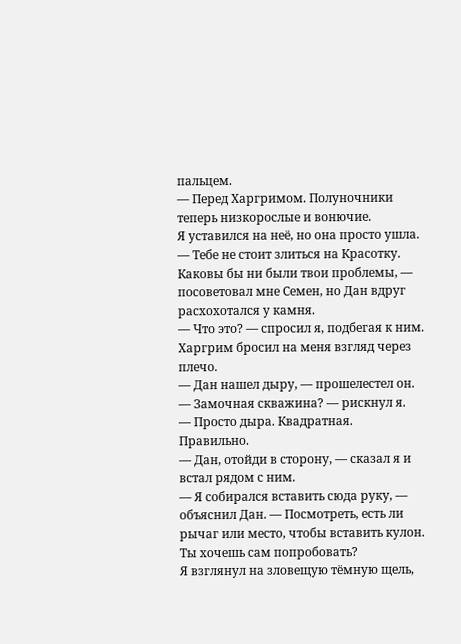пальцем.
— Перед Харгримом. Полуночники теперь низкорослые и вонючие.
Я уставился на неё, но она просто ушла.
— Тебе не стоит злиться на Красотку. Каковы бы ни были твои проблемы, — посоветовал мне Семен, но Дан вдруг расхохотался у камня.
— Что это? — спросил я, подбегая к ним. Харгрим бросил на меня взгляд через плечо.
— Дан нашел дыру, — прошелестел он.
— Замочная скважина? — рискнул я.
— Просто дыра. Квадратная.
Правильно.
— Дан, отойди в сторону, — сказал я и встал рядом с ним.
— Я собирался вставить сюда руку, — объяснил Дан. — Посмотреть, есть ли рычаг или место, чтобы вставить кулон. Ты хочешь сам попробовать?
Я взглянул на зловещую тёмную щель,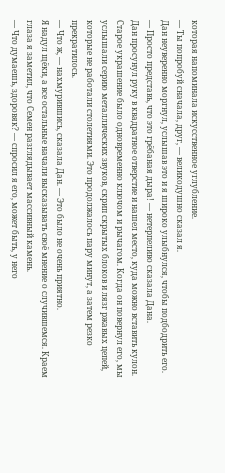которая напоминала искусственное углубление.
— Ты попробуй сначала, друг, — великодушно сказал я.
Дан неуверенно моргнул, услышав это и я широко улыбнулся, чтобы подбодрить его.
— Просто представь, что это грёбаная дыра! — нетерпеливо сказала Дана.
Дан просунул руку в квадратное отверстие и нашел место, куда можно вставить кулон. Старое украшение было одновременно ключом и рычагом. Когда он повернул его, мы услышали серию металлических звуков, скрип скрытых блоков и лязг ржавых цепей, которые не работали столетиями. Это продолжалось пару минут, а затем резко прекратилось.
— Что ж, — нахмурившись, сказала Дан. — Это было не очень приятно.
Я надул щёки, а все остальные начали высказывать своё мнение о случившемся. Краем глаза я заметил, что Семен разглядывает массивный камень.
— Что думаешь, здоровяк? — спросил я его, может быть, у него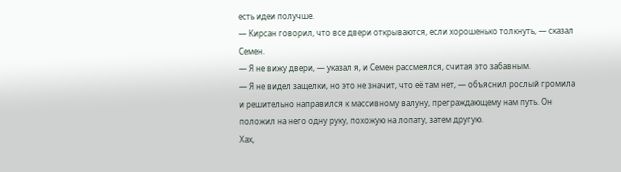есть идеи получше.
— Кирсан говорил, что все двери открываются, если хорошенько толкнуть, — сказал Семен.
— Я не вижу двери, — указал я, и Семен рассмеялся, считая это забавным.
— Я не видел защелки, но это не значит, что её там нет, — объяснил рослый громила и решительно направился к массивному валуну, преграждающему нам путь. Он положил на него одну руку, похожую на лопату, затем другую.
Хах,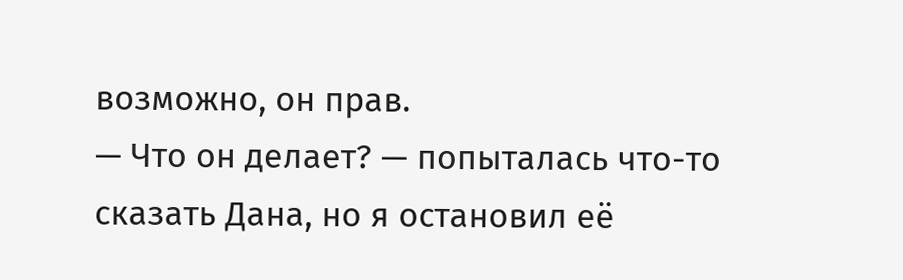возможно, он прав.
— Что он делает? — попыталась что-то сказать Дана, но я остановил её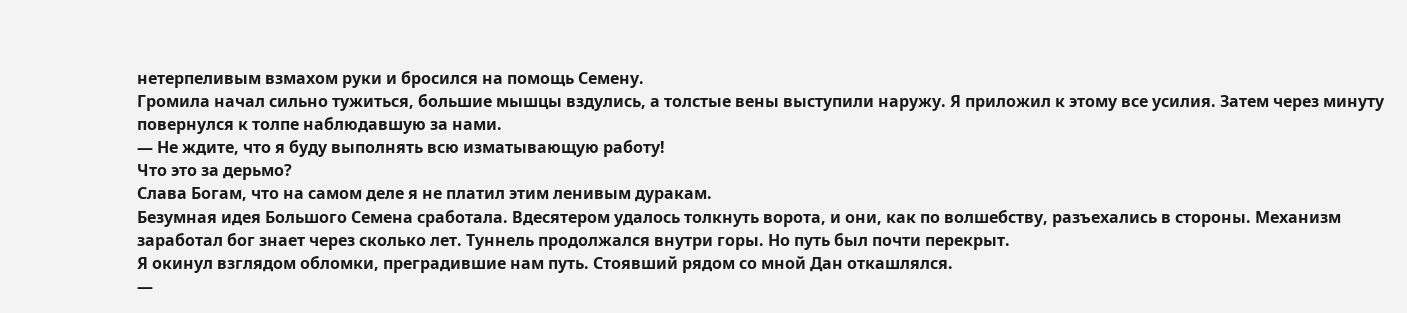нетерпеливым взмахом руки и бросился на помощь Семену.
Громила начал сильно тужиться, большие мышцы вздулись, а толстые вены выступили наружу. Я приложил к этому все усилия. Затем через минуту повернулся к толпе наблюдавшую за нами.
— Не ждите, что я буду выполнять всю изматывающую работу!
Что это за дерьмо?
Слава Богам, что на самом деле я не платил этим ленивым дуракам.
Безумная идея Большого Семена сработала. Вдесятером удалось толкнуть ворота, и они, как по волшебству, разъехались в стороны. Механизм заработал бог знает через сколько лет. Туннель продолжался внутри горы. Но путь был почти перекрыт.
Я окинул взглядом обломки, преградившие нам путь. Стоявший рядом со мной Дан откашлялся.
—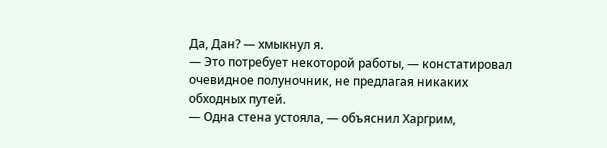Да, Дан? — хмыкнул я.
— Это потребует некоторой работы, — констатировал очевидное полуночник, не предлагая никаких обходных путей.
— Одна стена устояла, — объяснил Харгрим,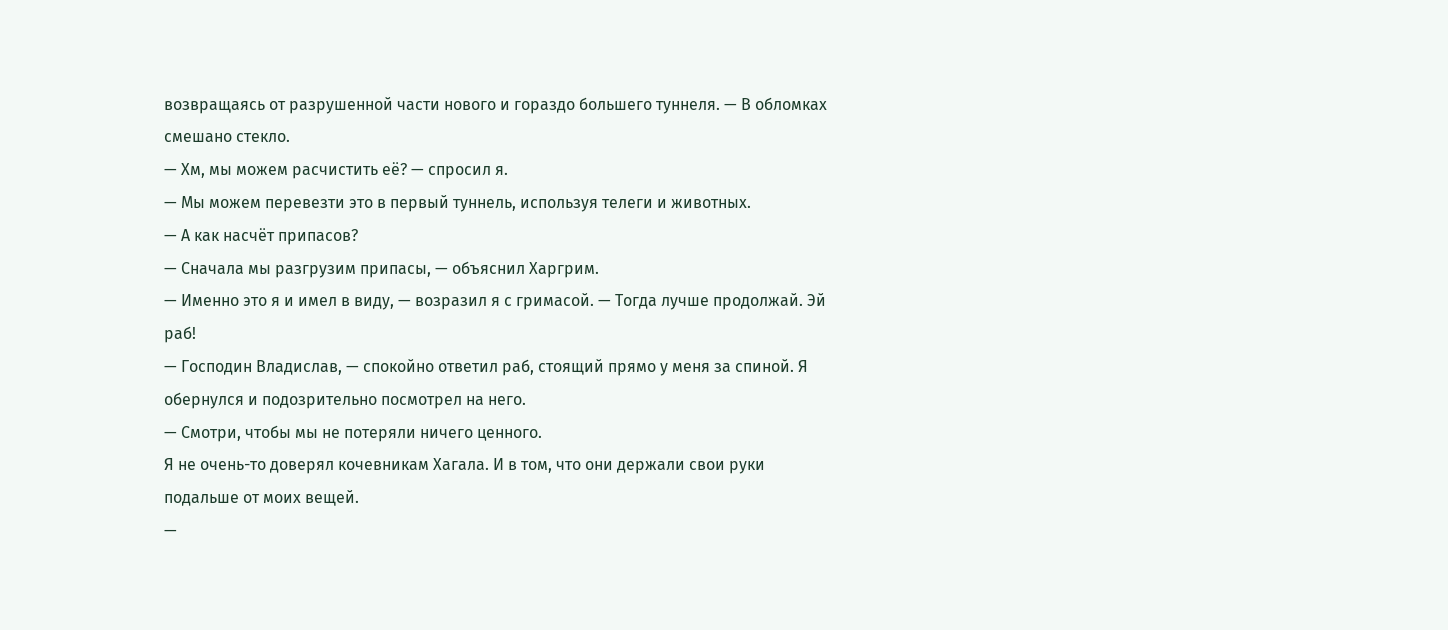возвращаясь от разрушенной части нового и гораздо большего туннеля. — В обломках смешано стекло.
— Хм, мы можем расчистить её? — спросил я.
— Мы можем перевезти это в первый туннель, используя телеги и животных.
— А как насчёт припасов?
— Сначала мы разгрузим припасы, — объяснил Харгрим.
— Именно это я и имел в виду, — возразил я с гримасой. — Тогда лучше продолжай. Эй раб!
— Господин Владислав, — спокойно ответил раб, стоящий прямо у меня за спиной. Я обернулся и подозрительно посмотрел на него.
— Смотри, чтобы мы не потеряли ничего ценного.
Я не очень-то доверял кочевникам Хагала. И в том, что они держали свои руки подальше от моих вещей.
—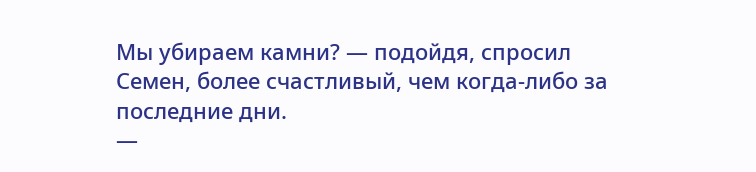Мы убираем камни? — подойдя, спросил Семен, более счастливый, чем когда-либо за последние дни.
—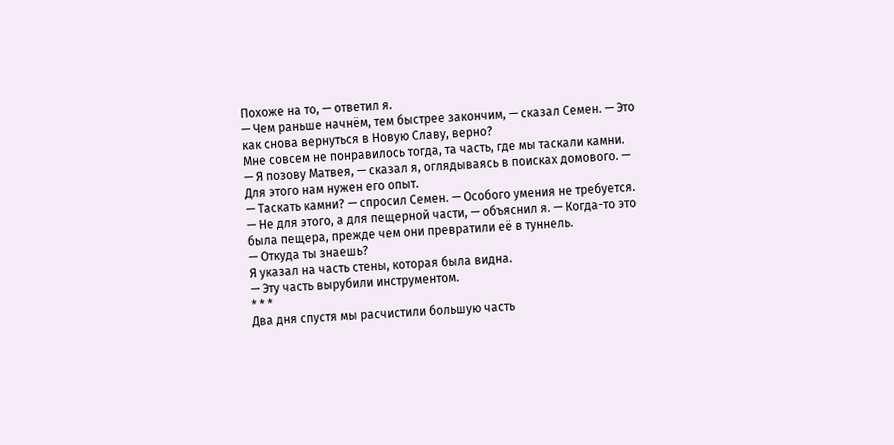Похоже на то, — ответил я.
— Чем раньше начнём, тем быстрее закончим, — сказал Семен. — Это как снова вернуться в Новую Славу, верно?
Мне совсем не понравилось тогда, та часть, где мы таскали камни.
— Я позову Матвея, — сказал я, оглядываясь в поисках домового. — Для этого нам нужен его опыт.
— Таскать камни? — спросил Семен. — Особого умения не требуется.
— Не для этого, а для пещерной части, — объяснил я. — Когда-то это была пещера, прежде чем они превратили её в туннель.
— Откуда ты знаешь?
Я указал на часть стены, которая была видна.
— Эту часть вырубили инструментом.
* * *
Два дня спустя мы расчистили большую часть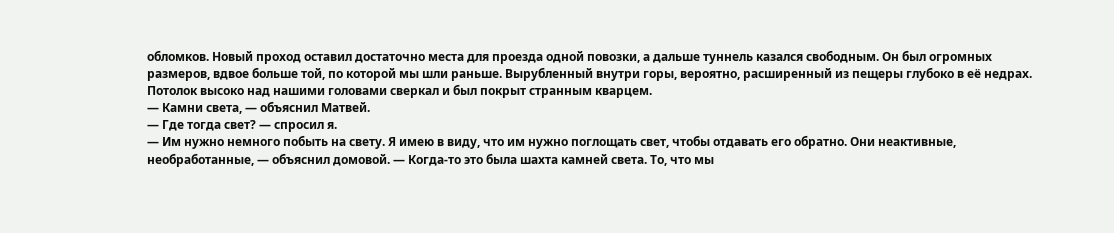обломков. Новый проход оставил достаточно места для проезда одной повозки, а дальше туннель казался свободным. Он был огромных размеров, вдвое больше той, по которой мы шли раньше. Вырубленный внутри горы, вероятно, расширенный из пещеры глубоко в её недрах. Потолок высоко над нашими головами сверкал и был покрыт странным кварцем.
— Камни света, — объяснил Матвей.
— Где тогда свет? — спросил я.
— Им нужно немного побыть на свету. Я имею в виду, что им нужно поглощать свет, чтобы отдавать его обратно. Они неактивные, необработанные, — объяснил домовой. — Когда-то это была шахта камней света. То, что мы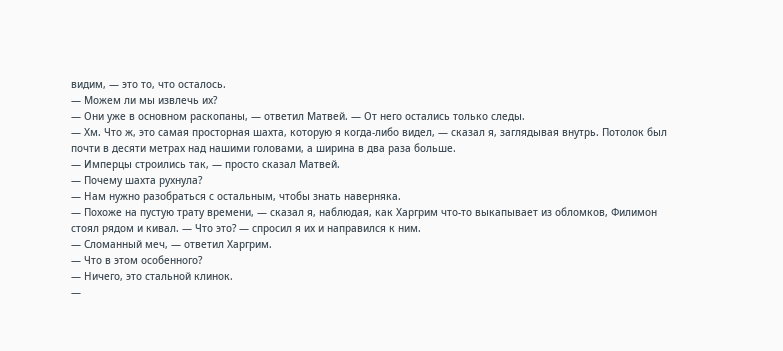видим, — это то, что осталось.
— Можем ли мы извлечь их?
— Они уже в основном раскопаны, — ответил Матвей. — От него остались только следы.
— Хм. Что ж, это самая просторная шахта, которую я когда-либо видел, — сказал я, заглядывая внутрь. Потолок был почти в десяти метрах над нашими головами, а ширина в два раза больше.
— Имперцы строились так, — просто сказал Матвей.
— Почему шахта рухнула?
— Нам нужно разобраться с остальным, чтобы знать наверняка.
— Похоже на пустую трату времени, — сказал я, наблюдая, как Харгрим что-то выкапывает из обломков, Филимон стоял рядом и кивал. — Что это? — спросил я их и направился к ним.
— Сломанный меч, — ответил Харгрим.
— Что в этом особенного?
— Ничего, это стальной клинок.
—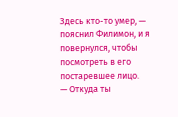Здесь кто-то умер, — пояснил Филимон, и я повернулся, чтобы посмотреть в его постаревшее лицо.
— Откуда ты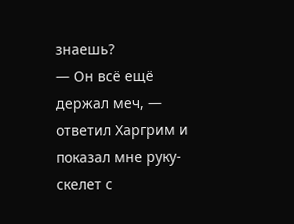знаешь?
— Он всё ещё держал меч, — ответил Харгрим и показал мне руку-скелет с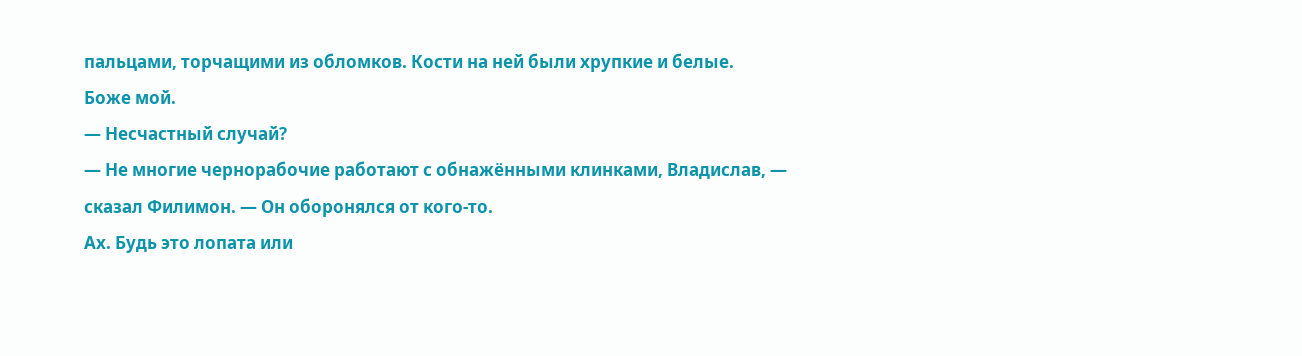пальцами, торчащими из обломков. Кости на ней были хрупкие и белые.
Боже мой.
— Несчастный случай?
— Не многие чернорабочие работают с обнажёнными клинками, Владислав, — сказал Филимон. — Он оборонялся от кого-то.
Ах. Будь это лопата или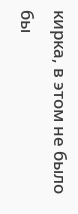кирка, в этом не было бы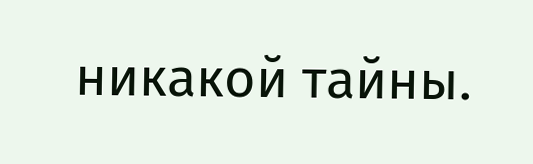никакой тайны.